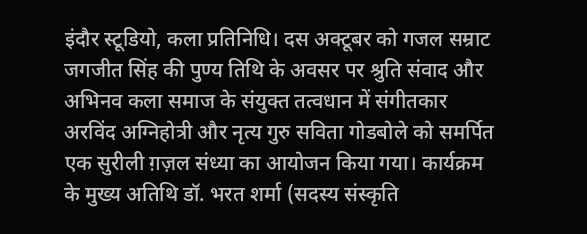इंदौर स्टूडियो, कला प्रतिनिधि। दस अक्टूबर को गजल सम्राट जगजीत सिंह की पुण्य तिथि के अवसर पर श्रुति संवाद और अभिनव कला समाज के संयुक्त तत्वधान में संगीतकार अरविंद अग्निहोत्री और नृत्य गुरु सविता गोडबोले को समर्पित एक सुरीली ग़ज़ल संध्या का आयोजन किया गया। कार्यक्रम के मुख्य अतिथि डॉ. भरत शर्मा (सदस्य संस्कृति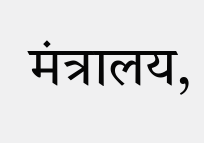मंत्रालय,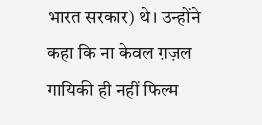भारत सरकार) थे। उन्होंने कहा कि ना केवल ग़ज़ल गायिकी ही नहीं फिल्म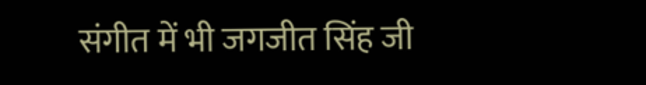संगीत में भी जगजीत सिंह जी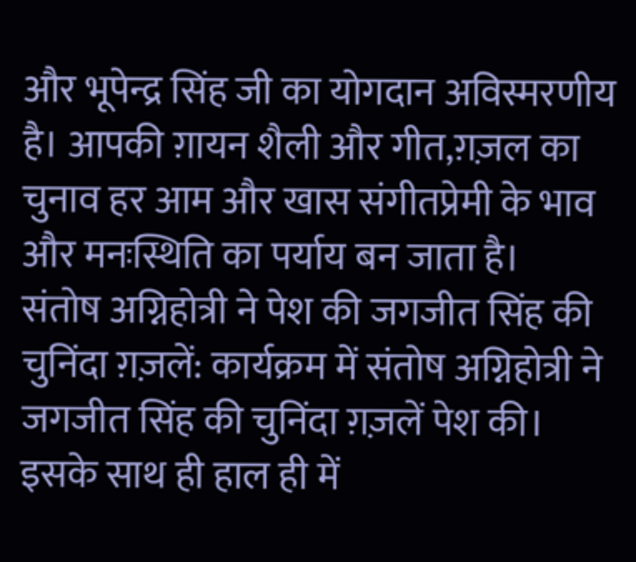और भूपेन्द्र सिंह जी का योगदान अविस्मरणीय है। आपकी ग़ायन शैली और गीत,ग़ज़ल का चुनाव हर आम और खास संगीतप्रेमी के भाव और मनःस्थिति का पर्याय बन जाता है।
संतोष अग्निहोत्री ने पेश की जगजीत सिंह की चुनिंदा ग़ज़लें: कार्यक्रम में संतोष अग्निहोत्री ने जगजीत सिंह की चुनिंदा ग़ज़लें पेश की। इसके साथ ही हाल ही में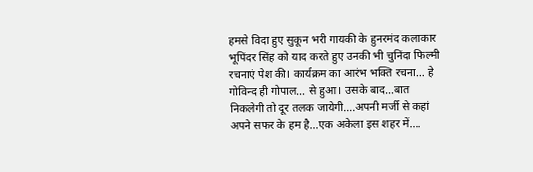हमसे विदा हुए सुकून भरी गायकी के हुनरमंद कलाकार भूपिंदर सिंह को याद करते हुए उनकी भी चुनिंदा फिल्मी रचनाएं पेश की। कार्यक्रम का आरंभ भक्ति रचना… हे गोविन्द ही गोपाल… से हुआ। उसके बाद…बात निकलेगी तो दूर तलक जायेगी….अपनी मर्जी से कहां अपने सफर के हम है…एक अकेला इस शहर में….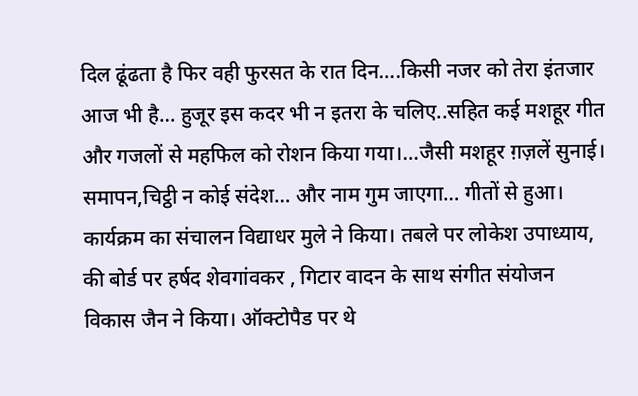दिल ढूंढता है फिर वही फुरसत के रात दिन….किसी नजर को तेरा इंतजार आज भी है… हुजूर इस कदर भी न इतरा के चलिए..सहित कई मशहूर गीत और गजलों से महफिल को रोशन किया गया।…जैसी मशहूर ग़ज़लें सुनाई। समापन,चिट्ठी न कोई संदेश… और नाम गुम जाएगा… गीतों से हुआ।
कार्यक्रम का संचालन विद्याधर मुले ने किया। तबले पर लोकेश उपाध्याय, की बोर्ड पर हर्षद शेवगांवकर , गिटार वादन के साथ संगीत संयोजन विकास जैन ने किया। ऑक्टोपैड पर थे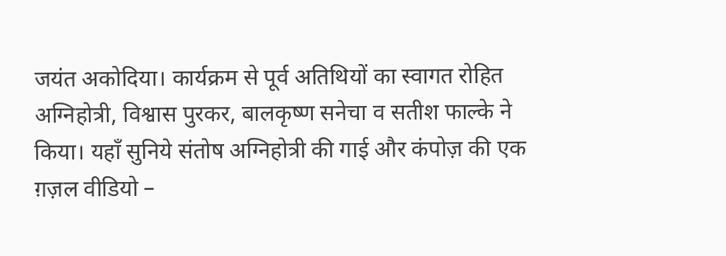जयंत अकोदिया। कार्यक्रम से पूर्व अतिथियों का स्वागत रोहित अग्निहोत्री, विश्वास पुरकर, बालकृष्ण सनेचा व सतीश फाल्के ने किया। यहाँ सुनिये संतोष अग्निहोत्री की गाई और कंपोज़ की एक ग़ज़ल वीडियो –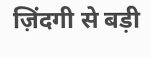ज़िंदगी से बड़ी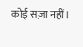कोई सज़ा नहीं।